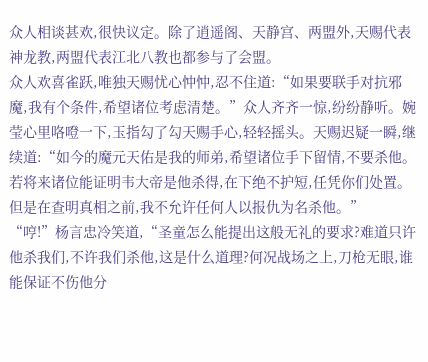众人相谈甚欢,很快议定。除了逍遥阁、天静宫、两盟外,天赐代表神龙教,两盟代表江北八教也都参与了会盟。
众人欢喜雀跃,唯独天赐忧心忡忡,忍不住道:“如果要联手对抗邪魔,我有个条件,希望诸位考虑清楚。”众人齐齐一惊,纷纷静听。婉莹心里咯噔一下,玉指勾了勾天赐手心,轻轻摇头。天赐迟疑一瞬,继续道:“如今的魔元天佑是我的师弟,希望诸位手下留情,不要杀他。若将来诸位能证明韦大帝是他杀得,在下绝不护短,任凭你们处置。但是在查明真相之前,我不允许任何人以报仇为名杀他。”
“哼!”杨言忠冷笑道,“圣童怎么能提出这般无礼的要求?难道只许他杀我们,不许我们杀他,这是什么道理?何况战场之上,刀枪无眼,谁能保证不伤他分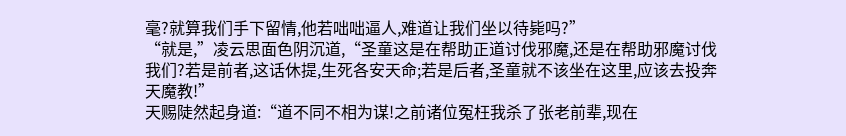毫?就算我们手下留情,他若咄咄逼人,难道让我们坐以待毙吗?”
“就是,”凌云思面色阴沉道,“圣童这是在帮助正道讨伐邪魔,还是在帮助邪魔讨伐我们?若是前者,这话休提,生死各安天命;若是后者,圣童就不该坐在这里,应该去投奔天魔教!”
天赐陡然起身道:“道不同不相为谋!之前诸位冤枉我杀了张老前辈,现在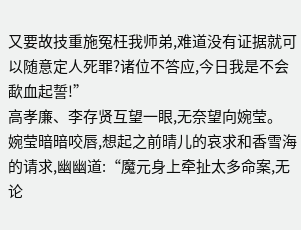又要故技重施冤枉我师弟,难道没有证据就可以随意定人死罪?诸位不答应,今日我是不会歃血起誓!”
高孝廉、李存贤互望一眼,无奈望向婉莹。
婉莹暗暗咬唇,想起之前晴儿的哀求和香雪海的请求,幽幽道:“魔元身上牵扯太多命案,无论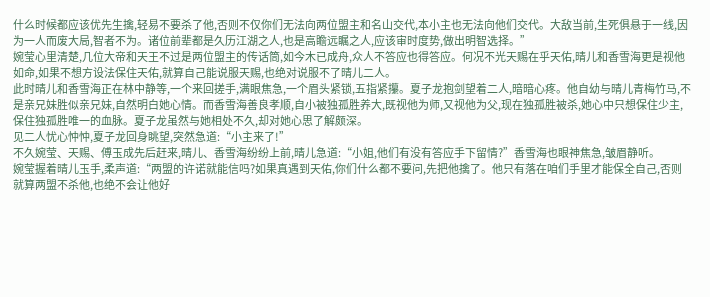什么时候都应该优先生擒,轻易不要杀了他,否则不仅你们无法向两位盟主和名山交代,本小主也无法向他们交代。大敌当前,生死俱悬于一线,因为一人而废大局,智者不为。诸位前辈都是久历江湖之人,也是高瞻远瞩之人,应该审时度势,做出明智选择。”
婉莹心里清楚,几位大帝和天王不过是两位盟主的传话筒,如今木已成舟,众人不答应也得答应。何况不光天赐在乎天佑,晴儿和香雪海更是视他如命,如果不想方设法保住天佑,就算自己能说服天赐,也绝对说服不了晴儿二人。
此时晴儿和香雪海正在林中静等,一个来回搓手,满眼焦急,一个眉头紧锁,五指紧攥。夏子龙抱剑望着二人,暗暗心疼。他自幼与晴儿青梅竹马,不是亲兄妹胜似亲兄妹,自然明白她心情。而香雪海善良孝顺,自小被独孤胜养大,既视他为师,又视他为父,现在独孤胜被杀,她心中只想保住少主,保住独孤胜唯一的血脉。夏子龙虽然与她相处不久,却对她心思了解颇深。
见二人忧心忡忡,夏子龙回身眺望,突然急道:“小主来了!”
不久婉莹、天赐、傅玉成先后赶来,晴儿、香雪海纷纷上前,晴儿急道:“小姐,他们有没有答应手下留情?”香雪海也眼神焦急,皱眉静听。
婉莹握着晴儿玉手,柔声道:“两盟的许诺就能信吗?如果真遇到天佑,你们什么都不要问,先把他擒了。他只有落在咱们手里才能保全自己,否则就算两盟不杀他,也绝不会让他好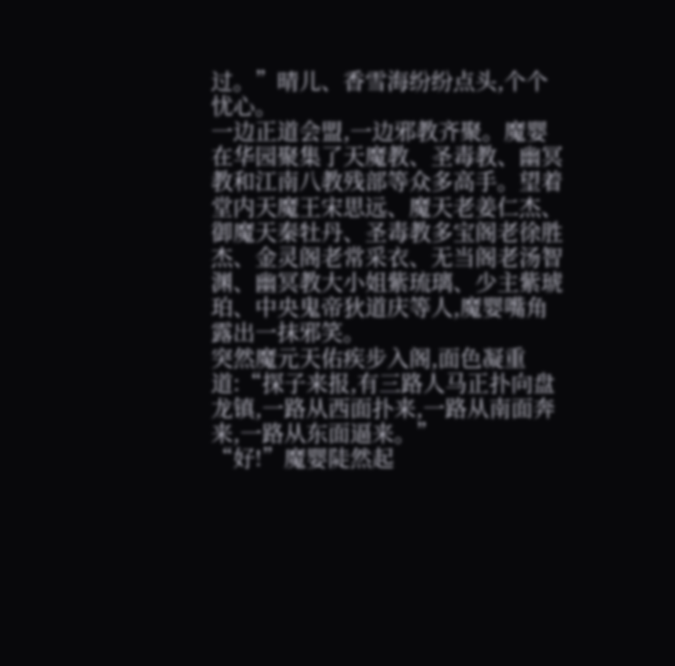过。”晴儿、香雪海纷纷点头,个个忧心。
一边正道会盟,一边邪教齐聚。魔婴在华园聚集了天魔教、圣毒教、幽冥教和江南八教残部等众多高手。望着堂内天魔王宋思远、魔天老姜仁杰、御魔天秦牡丹、圣毒教多宝阁老徐胜杰、金灵阁老常采衣、无当阁老汤智渊、幽冥教大小姐紫琉璃、少主紫琥珀、中央鬼帝狄道庆等人,魔婴嘴角露出一抹邪笑。
突然魔元天佑疾步入阁,面色凝重道:“探子来报,有三路人马正扑向盘龙镇,一路从西面扑来,一路从南面奔来,一路从东面逼来。”
“好!”魔婴陡然起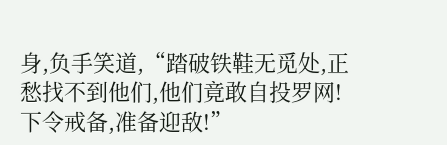身,负手笑道,“踏破铁鞋无觅处,正愁找不到他们,他们竟敢自投罗网!下令戒备,准备迎敌!”